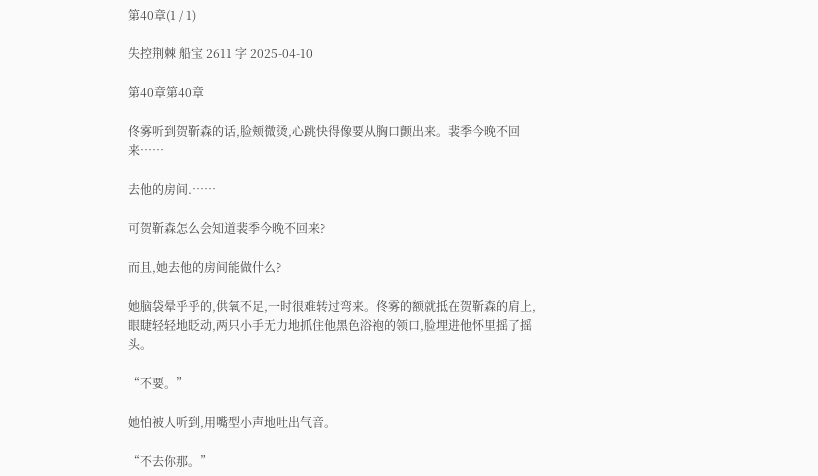第40章(1 / 1)

失控荆棘 船宝 2611 字 2025-04-10

第40章第40章

佟雾听到贺靳森的话,脸颊微烫,心跳快得像要从胸口颤出来。裴季今晚不回来……

去他的房间.……

可贺靳森怎么会知道裴季今晚不回来?

而且,她去他的房间能做什么?

她脑袋晕乎乎的,供氧不足,一时很难转过弯来。佟雾的额就抵在贺靳森的肩上,眼睫轻轻地眨动,两只小手无力地抓住他黑色浴袍的领口,脸埋进他怀里摇了摇头。

“不要。”

她怕被人听到,用嘴型小声地吐出气音。

“不去你那。”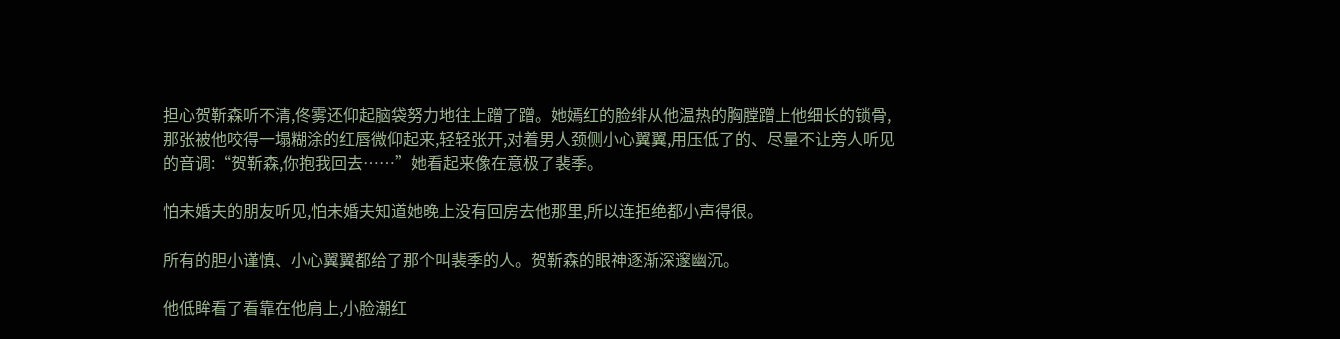担心贺靳森听不清,佟雾还仰起脑袋努力地往上蹭了蹭。她嫣红的脸绯从他温热的胸膛蹭上他细长的锁骨,那张被他咬得一塌糊涂的红唇微仰起来,轻轻张开,对着男人颈侧小心翼翼,用压低了的、尽量不让旁人听见的音调:“贺靳森,你抱我回去……”她看起来像在意极了裴季。

怕未婚夫的朋友听见,怕未婚夫知道她晚上没有回房去他那里,所以连拒绝都小声得很。

所有的胆小谨慎、小心翼翼都给了那个叫裴季的人。贺靳森的眼神逐渐深邃幽沉。

他低眸看了看靠在他肩上,小脸潮红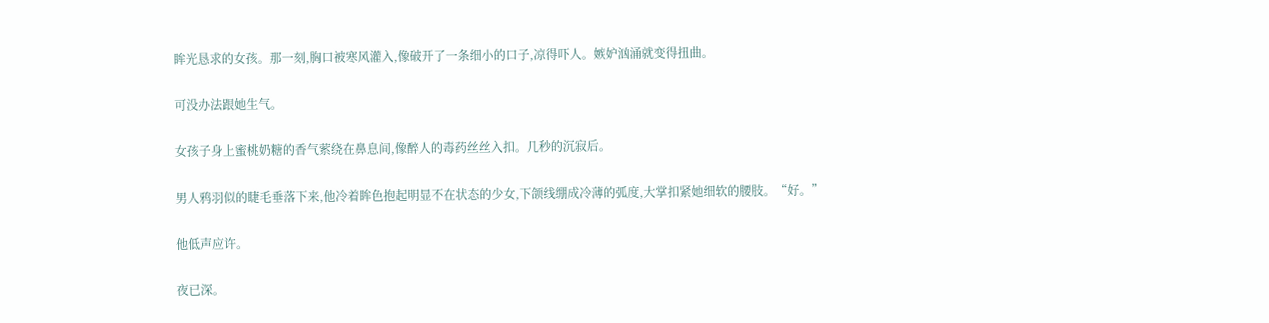眸光恳求的女孩。那一刻,胸口被寒风灌入,像破开了一条细小的口子,凉得吓人。嫉妒汹涌就变得扭曲。

可没办法跟她生气。

女孩子身上蜜桃奶糖的香气萦绕在鼻息间,像醉人的毒药丝丝入扣。几秒的沉寂后。

男人鸦羽似的睫毛垂落下来,他冷着眸色抱起明显不在状态的少女,下颌线绷成冷薄的弧度,大掌扣紧她细软的腰肢。“好。”

他低声应许。

夜已深。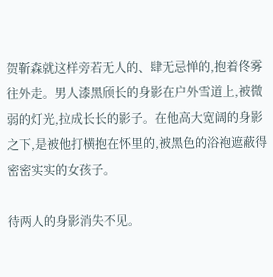贺靳森就这样旁若无人的、肆无忌惮的,抱着佟雾往外走。男人漆黑颀长的身影在户外雪道上,被微弱的灯光,拉成长长的影子。在他高大宽阔的身影之下,是被他打横抱在怀里的,被黑色的浴袍遮蔽得密密实实的女孩子。

待两人的身影消失不见。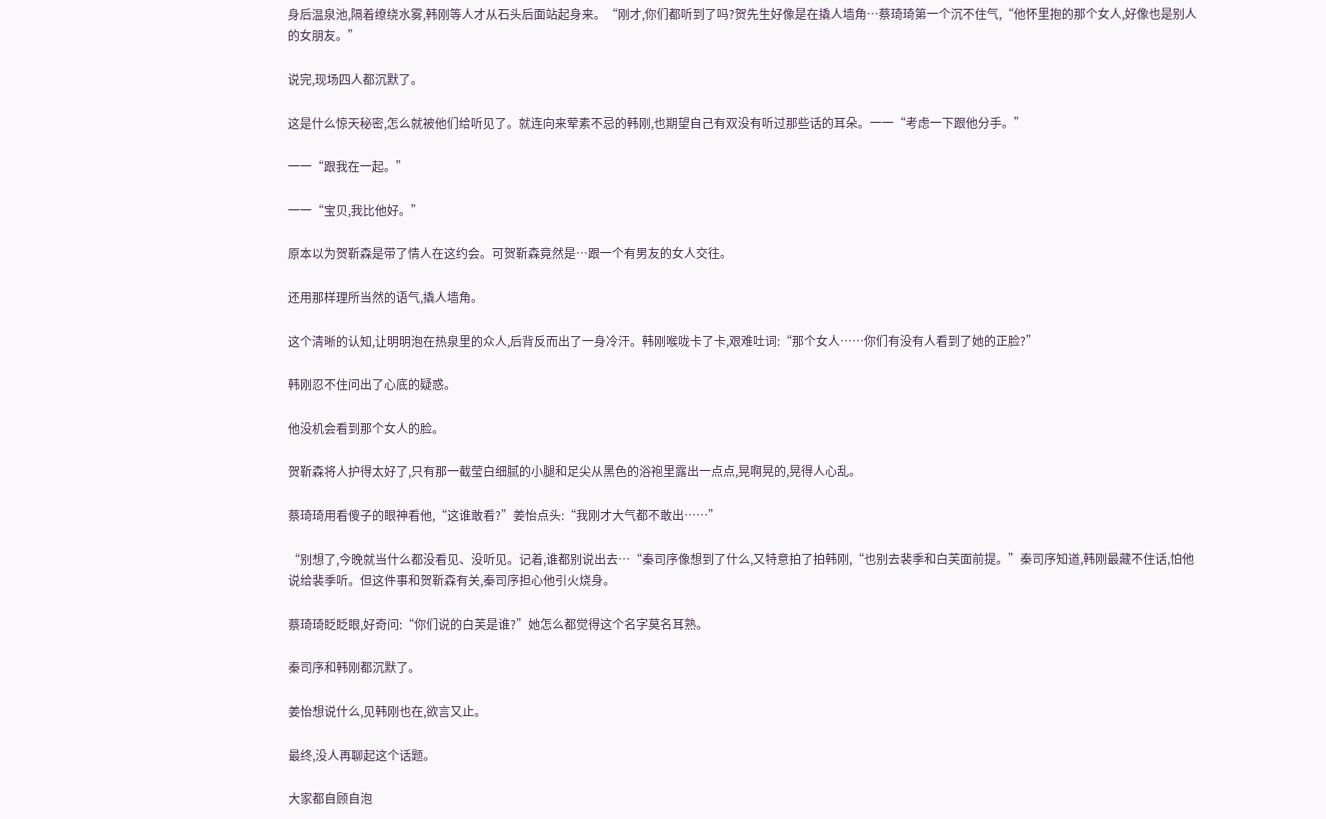身后温泉池,隔着缭绕水雾,韩刚等人才从石头后面站起身来。“刚才,你们都听到了吗?贺先生好像是在撬人墙角…蔡琦琦第一个沉不住气,“他怀里抱的那个女人,好像也是别人的女朋友。”

说完,现场四人都沉默了。

这是什么惊天秘密,怎么就被他们给听见了。就连向来荤素不忌的韩刚,也期望自己有双没有听过那些话的耳朵。一一“考虑一下跟他分手。”

一一“跟我在一起。”

一一“宝贝,我比他好。”

原本以为贺靳森是带了情人在这约会。可贺靳森竟然是…跟一个有男友的女人交往。

还用那样理所当然的语气,撬人墙角。

这个清晰的认知,让明明泡在热泉里的众人,后背反而出了一身冷汗。韩刚喉咙卡了卡,艰难吐词:“那个女人……你们有没有人看到了她的正脸?”

韩刚忍不住问出了心底的疑惑。

他没机会看到那个女人的脸。

贺靳森将人护得太好了,只有那一截莹白细腻的小腿和足尖从黑色的浴袍里露出一点点,晃啊晃的,晃得人心乱。

蔡琦琦用看傻子的眼神看他,“这谁敢看?”姜怡点头:“我刚才大气都不敢出……”

“别想了,今晚就当什么都没看见、没听见。记着,谁都别说出去…“秦司序像想到了什么,又特意拍了拍韩刚,“也别去裴季和白芙面前提。”秦司序知道,韩刚最藏不住话,怕他说给裴季听。但这件事和贺靳森有关,秦司序担心他引火烧身。

蔡琦琦眨眨眼,好奇问:“你们说的白芙是谁?”她怎么都觉得这个名字莫名耳熟。

秦司序和韩刚都沉默了。

姜怡想说什么,见韩刚也在,欲言又止。

最终,没人再聊起这个话题。

大家都自顾自泡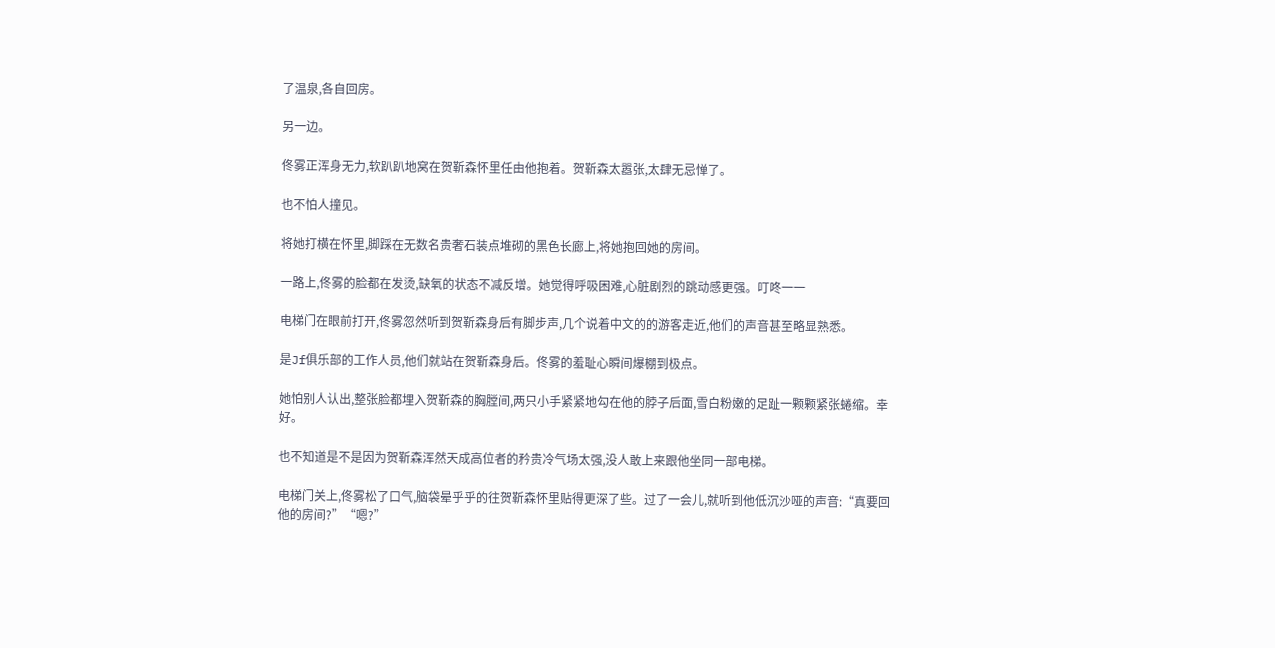了温泉,各自回房。

另一边。

佟雾正浑身无力,软趴趴地窝在贺靳森怀里任由他抱着。贺靳森太嚣张,太肆无忌惮了。

也不怕人撞见。

将她打横在怀里,脚踩在无数名贵奢石装点堆砌的黑色长廊上,将她抱回她的房间。

一路上,佟雾的脸都在发烫,缺氧的状态不减反增。她觉得呼吸困难,心脏剧烈的跳动感更强。叮咚一一

电梯门在眼前打开,佟雾忽然听到贺靳森身后有脚步声,几个说着中文的的游客走近,他们的声音甚至略显熟悉。

是Jf俱乐部的工作人员,他们就站在贺靳森身后。佟雾的羞耻心瞬间爆棚到极点。

她怕别人认出,整张脸都埋入贺靳森的胸膛间,两只小手紧紧地勾在他的脖子后面,雪白粉嫩的足趾一颗颗紧张蜷缩。幸好。

也不知道是不是因为贺靳森浑然天成高位者的矜贵冷气场太强,没人敢上来跟他坐同一部电梯。

电梯门关上,佟雾松了口气,脑袋晕乎乎的往贺靳森怀里贴得更深了些。过了一会儿,就听到他低沉沙哑的声音:“真要回他的房间?”“嗯?”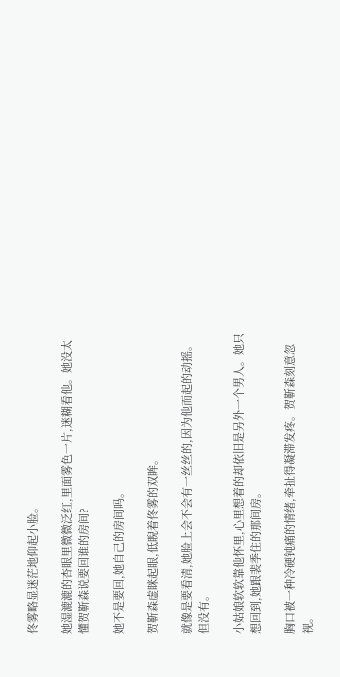佟雾略显迷茫地仰起小脸。

她湿漉漉的杏眼里微微泛红,里面雾色一片,迷糊看他。她没太懂贺靳森说要回谁的房间?

她不是要回,她自己的房间吗。

贺靳森虚眯起眼,低睨着佟雾的双眸。

就像是要看清,她脸上会不会有一丝丝的,因为他而起的动摇。但没有。

小姑娘软软靠他怀里,心里想着的却依旧是另外一个男人。她只想回到,她跟裴季住的那间房。

胸口被一种冷硬钝痛的情绪,牵扯得凝滞发疼。贺靳森刻意忽视。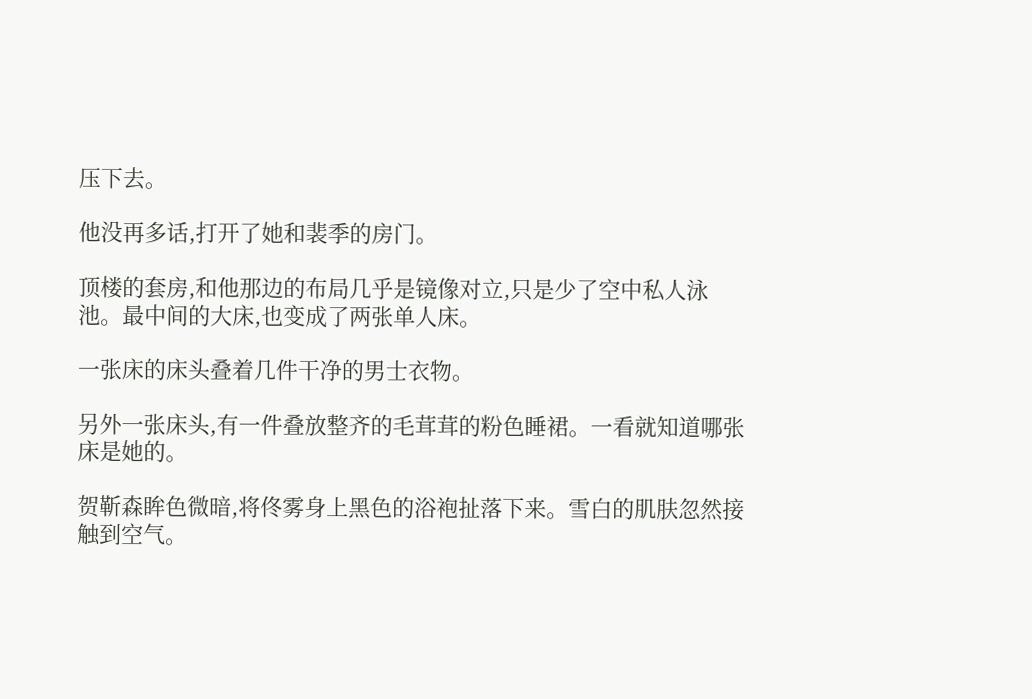压下去。

他没再多话,打开了她和裴季的房门。

顶楼的套房,和他那边的布局几乎是镜像对立,只是少了空中私人泳池。最中间的大床,也变成了两张单人床。

一张床的床头叠着几件干净的男士衣物。

另外一张床头,有一件叠放整齐的毛茸茸的粉色睡裙。一看就知道哪张床是她的。

贺靳森眸色微暗,将佟雾身上黑色的浴袍扯落下来。雪白的肌肤忽然接触到空气。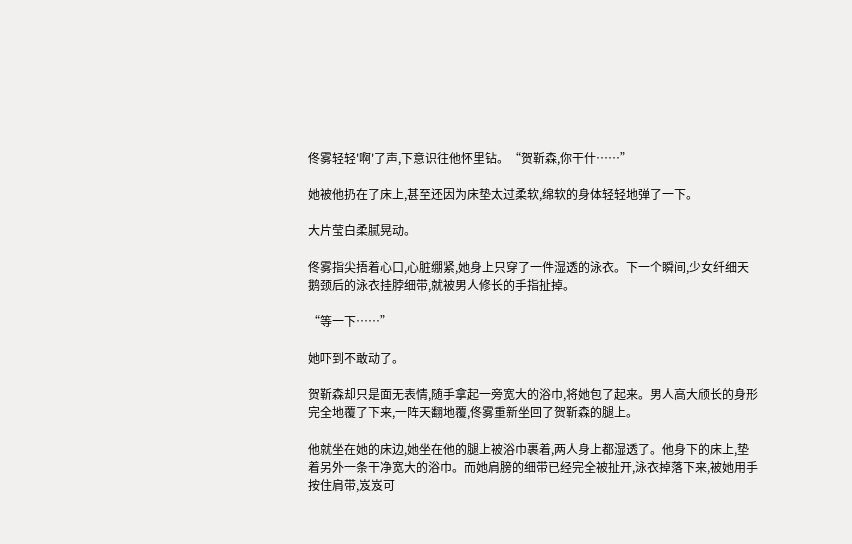佟雾轻轻'啊'了声,下意识往他怀里钻。“贺靳森,你干什……”

她被他扔在了床上,甚至还因为床垫太过柔软,绵软的身体轻轻地弹了一下。

大片莹白柔腻晃动。

佟雾指尖捂着心口,心脏绷紧,她身上只穿了一件湿透的泳衣。下一个瞬间,少女纤细天鹅颈后的泳衣挂脖细带,就被男人修长的手指扯掉。

“等一下……”

她吓到不敢动了。

贺靳森却只是面无表情,随手拿起一旁宽大的浴巾,将她包了起来。男人高大颀长的身形完全地覆了下来,一阵天翻地覆,佟雾重新坐回了贺靳森的腿上。

他就坐在她的床边,她坐在他的腿上被浴巾裹着,两人身上都湿透了。他身下的床上,垫着另外一条干净宽大的浴巾。而她肩膀的细带已经完全被扯开,泳衣掉落下来,被她用手按住肩带,岌岌可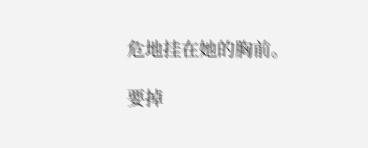危地挂在她的胸前。

要掉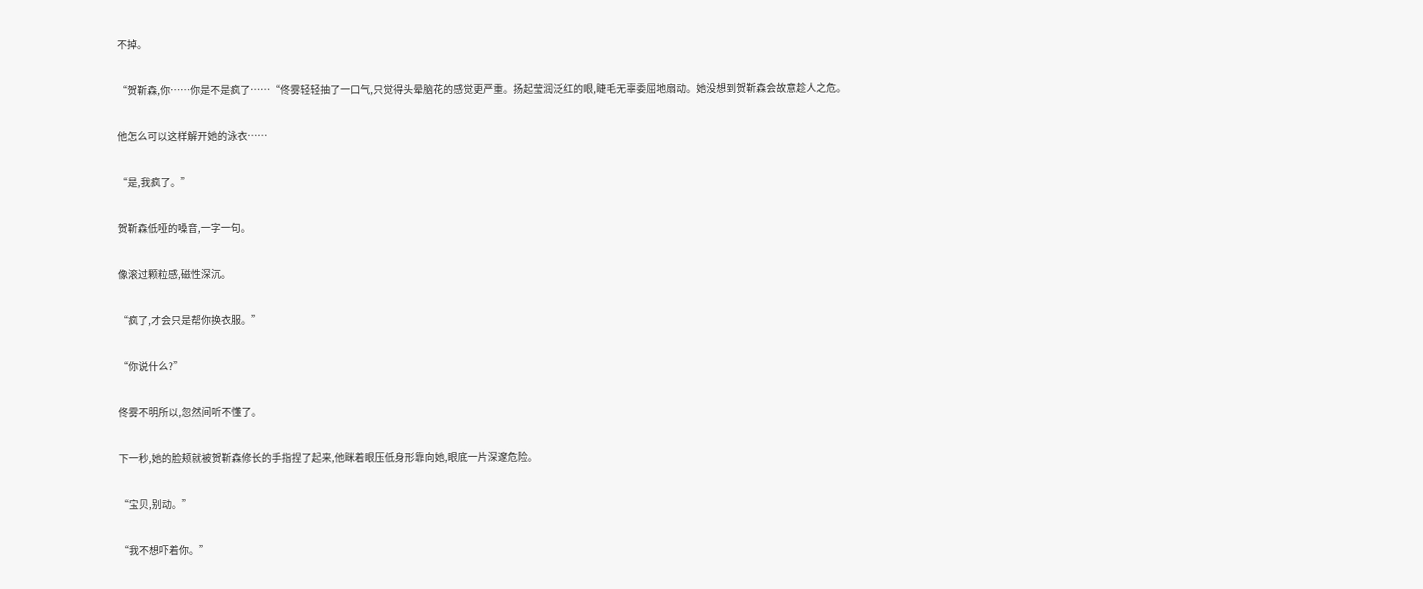不掉。

“贺靳森,你……你是不是疯了……“佟雾轻轻抽了一口气,只觉得头晕脑花的感觉更严重。扬起莹润泛红的眼,睫毛无辜委屈地扇动。她没想到贺靳森会故意趁人之危。

他怎么可以这样解开她的泳衣……

“是,我疯了。”

贺靳森低哑的嗓音,一字一句。

像滚过颗粒感,磁性深沉。

“疯了,才会只是帮你换衣服。”

“你说什么?”

佟雾不明所以,忽然间听不懂了。

下一秒,她的脸颊就被贺靳森修长的手指捏了起来,他眯着眼压低身形靠向她,眼底一片深邃危险。

“宝贝,别动。”

“我不想吓着你。”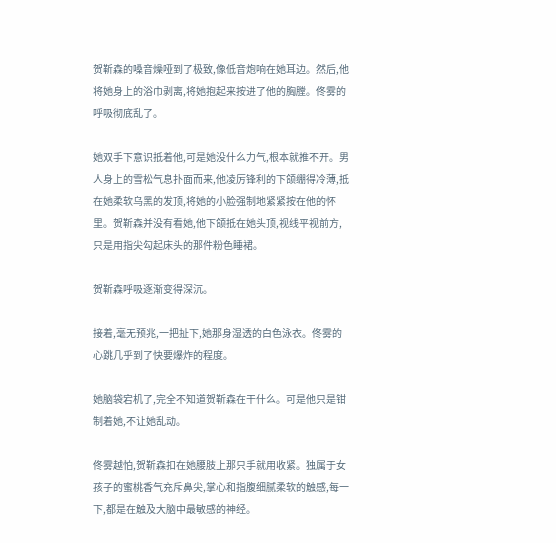贺靳森的嗓音燥哑到了极致,像低音炮响在她耳边。然后,他将她身上的浴巾剥离,将她抱起来按进了他的胸膛。佟雾的呼吸彻底乱了。

她双手下意识抵着他,可是她没什么力气,根本就推不开。男人身上的雪松气息扑面而来,他凌厉锋利的下颌绷得冷薄,抵在她柔软乌黑的发顶,将她的小脸强制地紧紧按在他的怀里。贺靳森并没有看她,他下颌抵在她头顶,视线平视前方,只是用指尖勾起床头的那件粉色睡裙。

贺靳森呼吸逐渐变得深沉。

接着,毫无预兆,一把扯下,她那身湿透的白色泳衣。佟雾的心跳几乎到了快要爆炸的程度。

她脑袋宕机了,完全不知道贺靳森在干什么。可是他只是钳制着她,不让她乱动。

佟雾越怕,贺靳森扣在她腰肢上那只手就用收紧。独属于女孩子的蜜桃香气充斥鼻尖,掌心和指腹细腻柔软的触感,每一下,都是在触及大脑中最敏感的神经。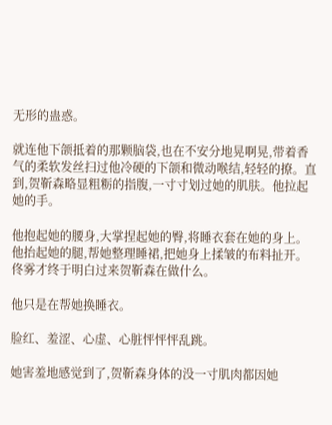无形的蛊惑。

就连他下颌抵着的那颗脑袋,也在不安分地晃啊晃,带着香气的柔软发丝扫过他冷硬的下颌和微动喉结,轻轻的撩。直到,贺靳森略显粗粝的指腹,一寸寸划过她的肌肤。他拉起她的手。

他抱起她的腰身,大掌捏起她的臀,将睡衣套在她的身上。他抬起她的腿,帮她整理睡裙,把她身上揉皱的布料扯开。佟雾才终于明白过来贺靳森在做什么。

他只是在帮她换睡衣。

脸红、羞涩、心虚、心脏怦怦怦乱跳。

她害羞地感觉到了,贺靳森身体的没一寸肌肉都因她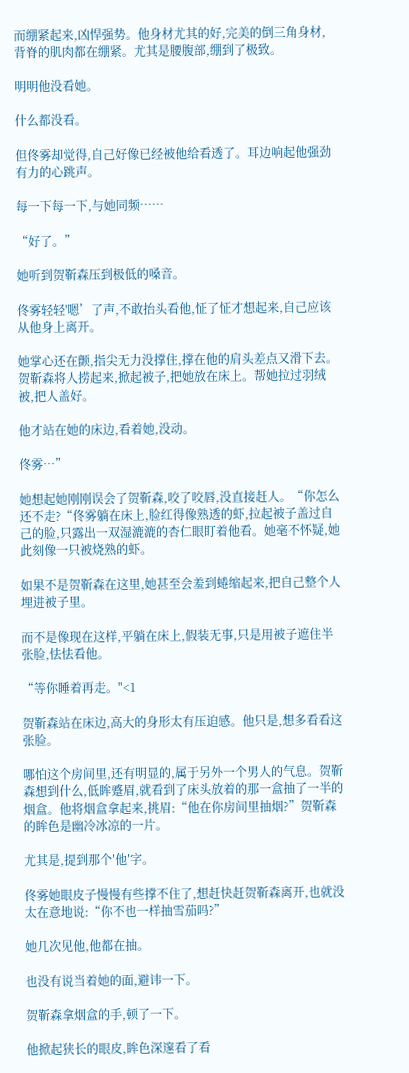而绷紧起来,凶悍强势。他身材尤其的好,完美的倒三角身材,背脊的肌肉都在绷紧。尤其是腰腹部,绷到了极致。

明明他没看她。

什么都没看。

但佟雾却觉得,自己好像已经被他给看透了。耳边响起他强劲有力的心跳声。

每一下每一下,与她同频……

“好了。”

她听到贺靳森压到极低的嗓音。

佟雾轻轻'嗯’了声,不敢抬头看他,怔了怔才想起来,自己应该从他身上离开。

她掌心还在颤,指尖无力没撑住,撑在他的肩头差点又滑下去。贺靳森将人捞起来,掀起被子,把她放在床上。帮她拉过羽绒被,把人盖好。

他才站在她的床边,看着她,没动。

佟雾…”

她想起她刚刚误会了贺靳森,咬了咬唇,没直接赶人。“你怎么还不走?“佟雾躺在床上,脸红得像熟透的虾,拉起被子盖过自己的脸,只露出一双湿漉漉的杏仁眼盯着他看。她毫不怀疑,她此刻像一只被烧熟的虾。

如果不是贺靳森在这里,她甚至会羞到蜷缩起来,把自己整个人埋进被子里。

而不是像现在这样,平躺在床上,假装无事,只是用被子遮住半张脸,怯怯看他。

“等你睡着再走。"<1

贺靳森站在床边,高大的身形太有压迫感。他只是,想多看看这张脸。

哪怕这个房间里,还有明显的,属于另外一个男人的气息。贺靳森想到什么,低眸蹙眉,就看到了床头放着的那一盒抽了一半的烟盒。他将烟盒拿起来,挑眉:“他在你房间里抽烟?”贺靳森的眸色是幽冷冰凉的一片。

尤其是,提到那个′他′字。

佟雾她眼皮子慢慢有些撑不住了,想赶快赶贺靳森离开,也就没太在意地说:“你不也一样抽雪茄吗?”

她几次见他,他都在抽。

也没有说当着她的面,避讳一下。

贺靳森拿烟盒的手,顿了一下。

他掀起狭长的眼皮,眸色深邃看了看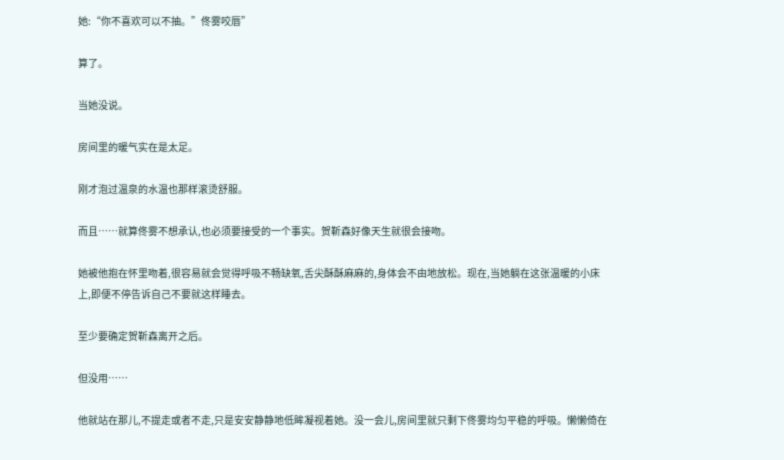她:“你不喜欢可以不抽。”佟雾咬唇”

算了。

当她没说。

房间里的暖气实在是太足。

刚才泡过温泉的水温也那样滚烫舒服。

而且……就算佟雾不想承认,也必须要接受的一个事实。贺靳森好像天生就很会接吻。

她被他抱在怀里吻着,很容易就会觉得呼吸不畅缺氧,舌尖酥酥麻麻的,身体会不由地放松。现在,当她躺在这张温暖的小床上,即便不停告诉自己不要就这样睡去。

至少要确定贺靳森离开之后。

但没用……

他就站在那儿,不提走或者不走,只是安安静静地低眸凝视着她。没一会儿,房间里就只剩下佟雾均匀平稳的呼吸。懒懒倚在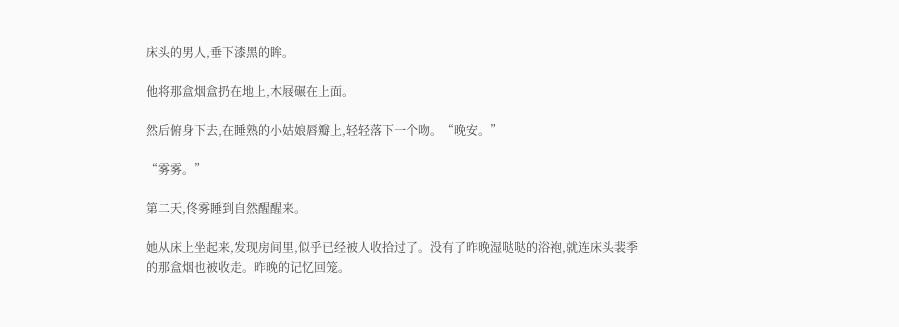床头的男人,垂下漆黑的眸。

他将那盒烟盒扔在地上,木屐碾在上面。

然后俯身下去,在睡熟的小姑娘唇瓣上,轻轻落下一个吻。“晚安。”

“雾雾。”

第二天,佟雾睡到自然醒醒来。

她从床上坐起来,发现房间里,似乎已经被人收拾过了。没有了昨晚湿哒哒的浴袍,就连床头裴季的那盒烟也被收走。昨晚的记忆回笼。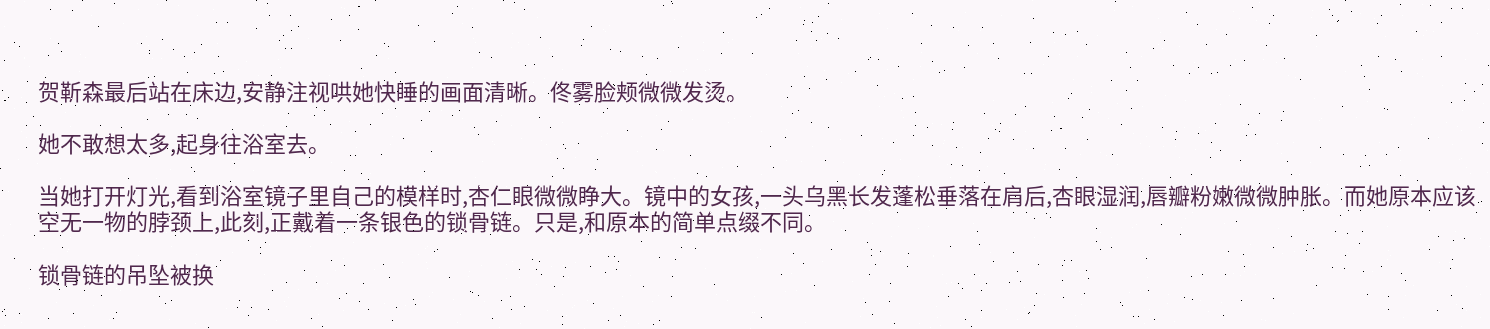贺靳森最后站在床边,安静注视哄她快睡的画面清晰。佟雾脸颊微微发烫。

她不敢想太多,起身往浴室去。

当她打开灯光,看到浴室镜子里自己的模样时,杏仁眼微微睁大。镜中的女孩,一头乌黑长发蓬松垂落在肩后,杏眼湿润,唇瓣粉嫩微微肿胀。而她原本应该空无一物的脖颈上,此刻,正戴着一条银色的锁骨链。只是,和原本的简单点缀不同。

锁骨链的吊坠被换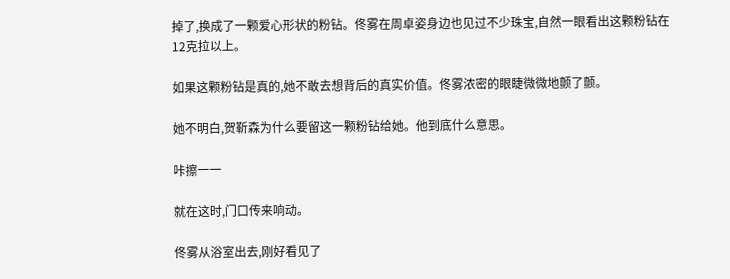掉了,换成了一颗爱心形状的粉钻。佟雾在周卓姿身边也见过不少珠宝,自然一眼看出这颗粉钻在12克拉以上。

如果这颗粉钻是真的,她不敢去想背后的真实价值。佟雾浓密的眼睫微微地颤了颤。

她不明白,贺靳森为什么要留这一颗粉钻给她。他到底什么意思。

咔擦一一

就在这时,门口传来响动。

佟雾从浴室出去,刚好看见了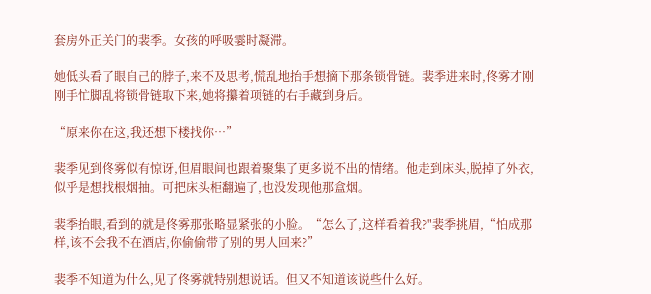套房外正关门的裴季。女孩的呼吸霎时凝滞。

她低头看了眼自己的脖子,来不及思考,慌乱地抬手想摘下那条锁骨链。裴季进来时,佟雾才刚刚手忙脚乱将锁骨链取下来,她将攥着项链的右手藏到身后。

“原来你在这,我还想下楼找你…”

裴季见到佟雾似有惊讶,但眉眼间也跟着聚集了更多说不出的情绪。他走到床头,脱掉了外衣,似乎是想找根烟抽。可把床头柜翻遍了,也没发现他那盒烟。

裴季抬眼,看到的就是佟雾那张略显紧张的小脸。“怎么了,这样看着我?"裴季挑眉,“怕成那样,该不会我不在酒店,你偷偷带了别的男人回来?”

裴季不知道为什么,见了佟雾就特别想说话。但又不知道该说些什么好。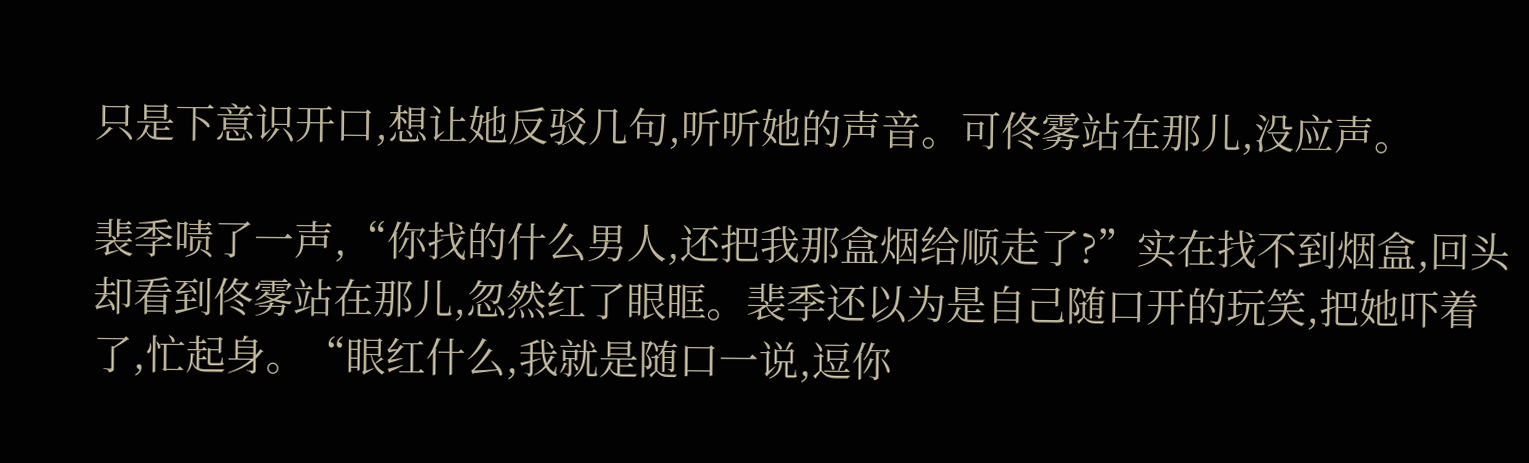只是下意识开口,想让她反驳几句,听听她的声音。可佟雾站在那儿,没应声。

裴季啧了一声,“你找的什么男人,还把我那盒烟给顺走了?”实在找不到烟盒,回头却看到佟雾站在那儿,忽然红了眼眶。裴季还以为是自己随口开的玩笑,把她吓着了,忙起身。“眼红什么,我就是随口一说,逗你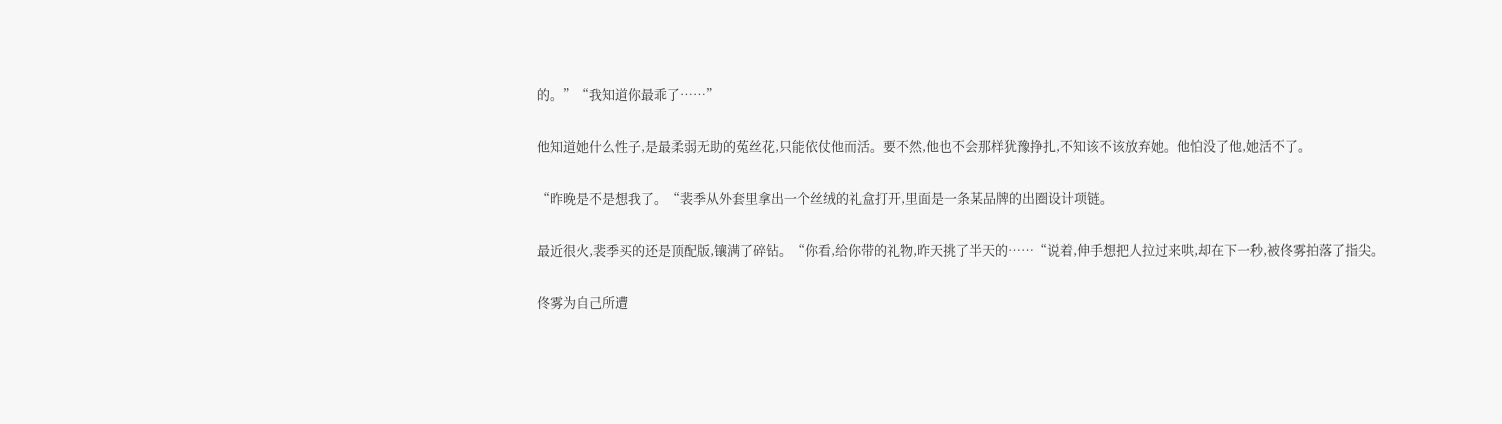的。”“我知道你最乖了……”

他知道她什么性子,是最柔弱无助的菟丝花,只能依仗他而活。要不然,他也不会那样犹豫挣扎,不知该不该放弃她。他怕没了他,她活不了。

“昨晚是不是想我了。“裴季从外套里拿出一个丝绒的礼盒打开,里面是一条某品牌的出圈设计项链。

最近很火,裴季买的还是顶配版,镶满了碎钻。“你看,给你带的礼物,昨天挑了半天的……“说着,伸手想把人拉过来哄,却在下一秒,被佟雾拍落了指尖。

佟雾为自己所遭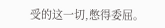受的这一切,憋得委屈。